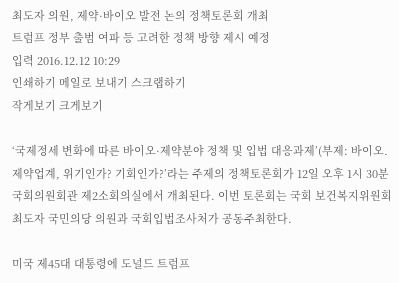최도자 의원, 제약·바이오 발전 논의 정책토론회 개최
트럼프 정부 출범 여파 등 고려한 정책 방향 제시 예정
입력 2016.12.12 10:29
인쇄하기 메일로 보내기 스크랩하기
작게보기 크게보기

‘국제정세 변화에 따른 바이오·제약분야 정책 및 입법 대응과제’(부제: 바이오․제약업계, 위기인가? 기회인가?’라는 주제의 정책토론회가 12일 오후 1시 30분 국회의원회관 제2소회의실에서 개최된다. 이번 토론회는 국회 보건복지위원회 최도자 국민의당 의원과 국회입법조사처가 공동주최한다.

미국 제45대 대통령에 도널드 트럼프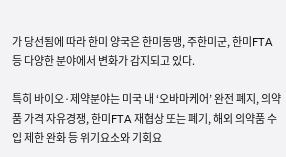가 당선됨에 따라 한미 양국은 한미동맹, 주한미군, 한미FTA 등 다양한 분야에서 변화가 감지되고 있다.

특히 바이오·제약분야는 미국 내 ‘오바마케어’ 완전 폐지, 의약품 가격 자유경쟁, 한미FTA 재협상 또는 폐기, 해외 의약품 수입 제한 완화 등 위기요소와 기회요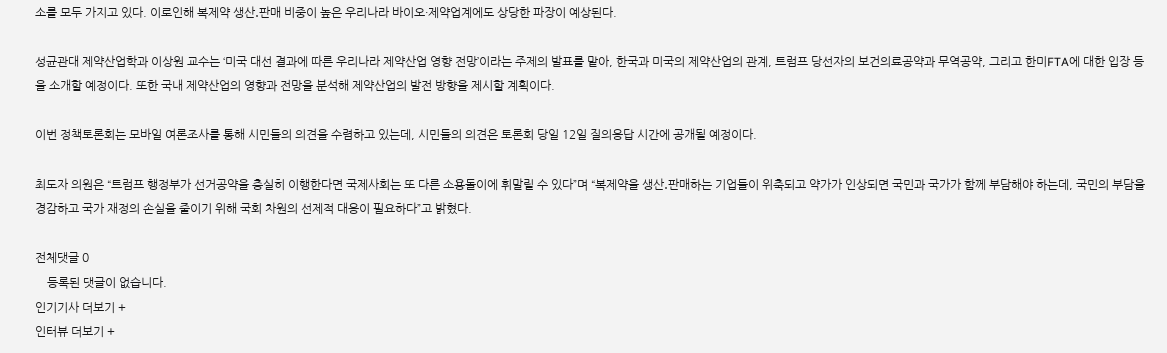소를 모두 가지고 있다. 이로인해 복제약 생산․판매 비중이 높은 우리나라 바이오·제약업계에도 상당한 파장이 예상된다.

성균관대 제약산업학과 이상원 교수는 ‘미국 대선 결과에 따른 우리나라 제약산업 영향 전망’이라는 주제의 발표를 맡아, 한국과 미국의 제약산업의 관계, 트럼프 당선자의 보건의료공약과 무역공약, 그리고 한미FTA에 대한 입장 등을 소개할 예정이다. 또한 국내 제약산업의 영향과 전망을 분석해 제약산업의 발전 방향을 제시할 계획이다.

이번 정책토론회는 모바일 여론조사를 통해 시민들의 의견을 수렴하고 있는데, 시민들의 의견은 토론회 당일 12일 질의응답 시간에 공개될 예정이다.

최도자 의원은 “트럼프 행정부가 선거공약을 충실히 이행한다면 국제사회는 또 다른 소용돌이에 휘말릴 수 있다”며 “복제약을 생산․판매하는 기업들이 위축되고 약가가 인상되면 국민과 국가가 함께 부담해야 하는데, 국민의 부담을 경감하고 국가 재정의 손실을 줄이기 위해 국회 차원의 선제적 대응이 필요하다”고 밝혔다.

전체댓글 0
    등록된 댓글이 없습니다.
인기기사 더보기 +
인터뷰 더보기 +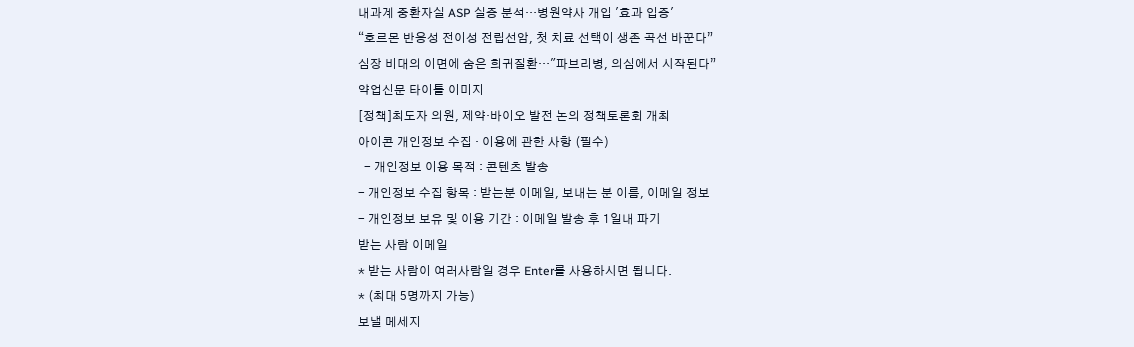내과계 중환자실 ASP 실증 분석…병원약사 개입 '효과 입증'
“호르몬 반응성 전이성 전립선암, 첫 치료 선택이 생존 곡선 바꾼다”
심장 비대의 이면에 숨은 희귀질환…"파브리병, 의심에서 시작된다”
약업신문 타이틀 이미지
[정책]최도자 의원, 제약·바이오 발전 논의 정책토론회 개최
아이콘 개인정보 수집 · 이용에 관한 사항 (필수)
  - 개인정보 이용 목적 : 콘텐츠 발송
- 개인정보 수집 항목 : 받는분 이메일, 보내는 분 이름, 이메일 정보
- 개인정보 보유 및 이용 기간 : 이메일 발송 후 1일내 파기
받는 사람 이메일
* 받는 사람이 여러사람일 경우 Enter를 사용하시면 됩니다.
* (최대 5명까지 가능)
보낼 메세지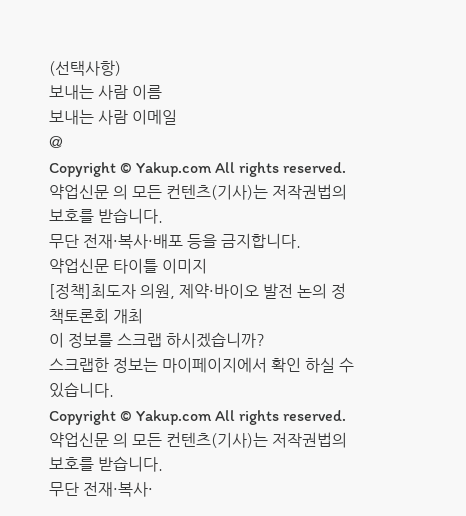(선택사항)
보내는 사람 이름
보내는 사람 이메일
@
Copyright © Yakup.com All rights reserved.
약업신문 의 모든 컨텐츠(기사)는 저작권법의 보호를 받습니다.
무단 전재·복사·배포 등을 금지합니다.
약업신문 타이틀 이미지
[정책]최도자 의원, 제약·바이오 발전 논의 정책토론회 개최
이 정보를 스크랩 하시겠습니까?
스크랩한 정보는 마이페이지에서 확인 하실 수 있습니다.
Copyright © Yakup.com All rights reserved.
약업신문 의 모든 컨텐츠(기사)는 저작권법의 보호를 받습니다.
무단 전재·복사·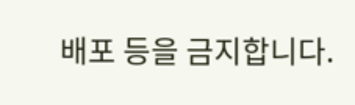배포 등을 금지합니다.